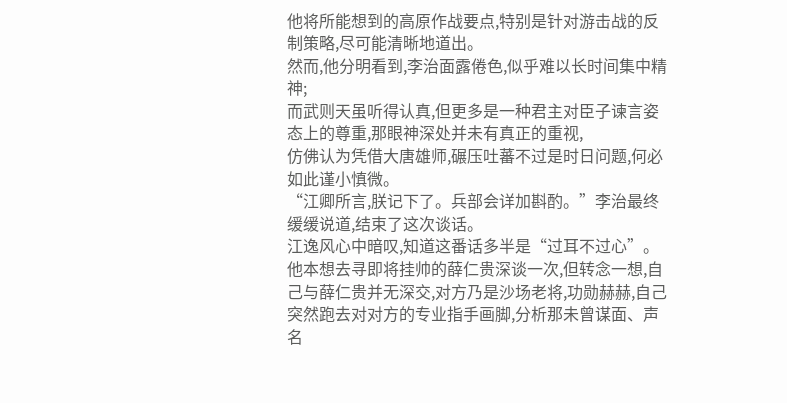他将所能想到的高原作战要点,特别是针对游击战的反制策略,尽可能清晰地道出。
然而,他分明看到,李治面露倦色,似乎难以长时间集中精神;
而武则天虽听得认真,但更多是一种君主对臣子谏言姿态上的尊重,那眼神深处并未有真正的重视,
仿佛认为凭借大唐雄师,碾压吐蕃不过是时日问题,何必如此谨小慎微。
“江卿所言,朕记下了。兵部会详加斟酌。”李治最终缓缓说道,结束了这次谈话。
江逸风心中暗叹,知道这番话多半是“过耳不过心”。他本想去寻即将挂帅的薛仁贵深谈一次,但转念一想,自己与薛仁贵并无深交,对方乃是沙场老将,功勋赫赫,自己突然跑去对对方的专业指手画脚,分析那未曾谋面、声名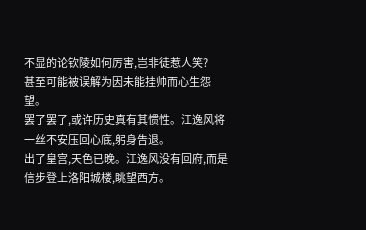不显的论钦陵如何厉害,岂非徒惹人笑?
甚至可能被误解为因未能挂帅而心生怨望。
罢了罢了,或许历史真有其惯性。江逸风将一丝不安压回心底,躬身告退。
出了皇宫,天色已晚。江逸风没有回府,而是信步登上洛阳城楼,眺望西方。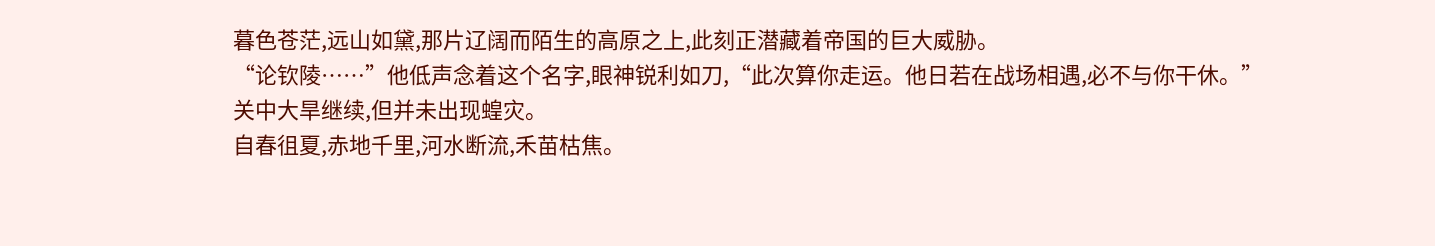暮色苍茫,远山如黛,那片辽阔而陌生的高原之上,此刻正潜藏着帝国的巨大威胁。
“论钦陵……”他低声念着这个名字,眼神锐利如刀,“此次算你走运。他日若在战场相遇,必不与你干休。”
关中大旱继续,但并未出现蝗灾。
自春徂夏,赤地千里,河水断流,禾苗枯焦。